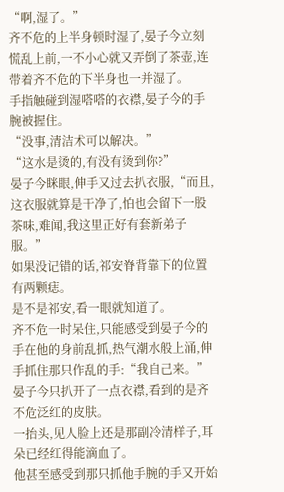“啊,湿了。”
齐不危的上半身顿时湿了,晏子今立刻慌乱上前,一不小心就又弄倒了茶壶,连带着齐不危的下半身也一并湿了。
手指触碰到湿嗒嗒的衣襟,晏子今的手腕被握住。
“没事,清洁术可以解决。”
“这水是烫的,有没有烫到你?”
晏子今眯眼,伸手又过去扒衣服,“而且,这衣服就算是干净了,怕也会留下一股茶味,难闻,我这里正好有套新弟子服。”
如果没记错的话,祁安脊背靠下的位置有两颗痣。
是不是祁安,看一眼就知道了。
齐不危一时呆住,只能感受到晏子今的手在他的身前乱抓,热气潮水般上涌,伸手抓住那只作乱的手:“我自己来。”
晏子今只扒开了一点衣襟,看到的是齐不危泛红的皮肤。
一抬头,见人脸上还是那副冷清样子,耳朵已经红得能滴血了。
他甚至感受到那只抓他手腕的手又开始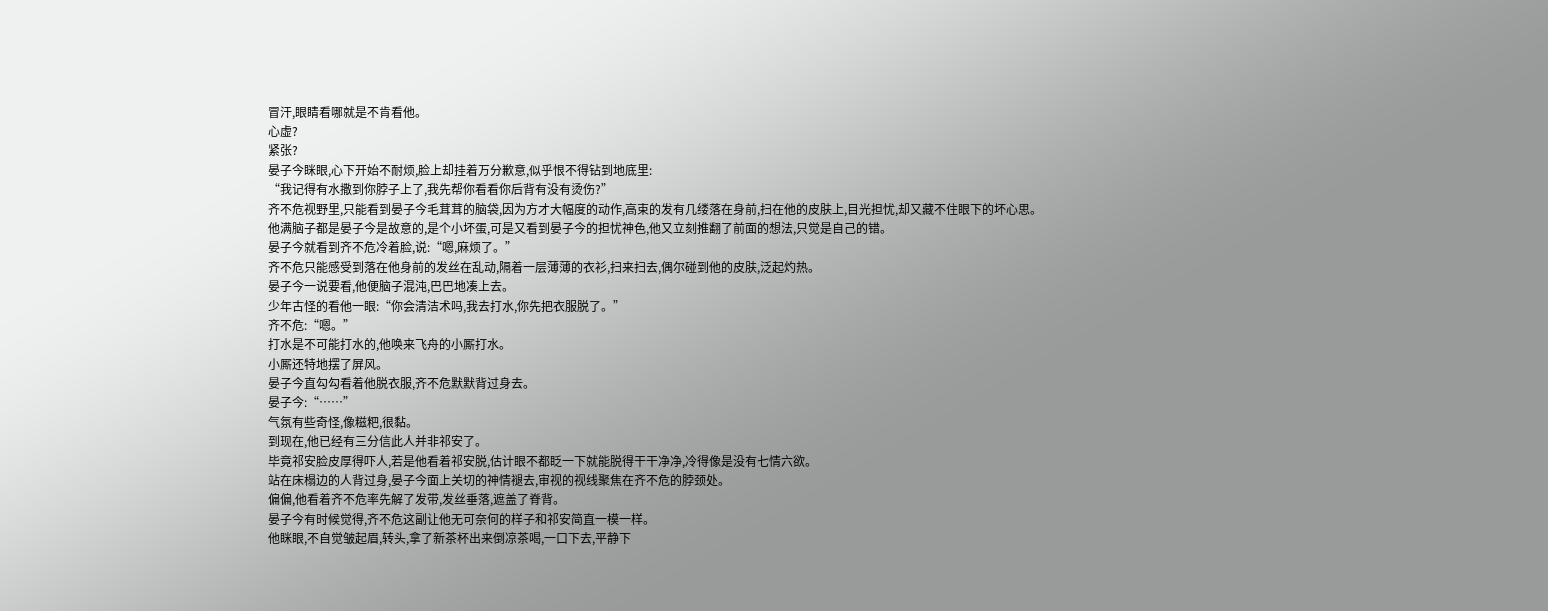冒汗,眼睛看哪就是不肯看他。
心虚?
紧张?
晏子今眯眼,心下开始不耐烦,脸上却挂着万分歉意,似乎恨不得钻到地底里:
“我记得有水撒到你脖子上了,我先帮你看看你后背有没有烫伤?”
齐不危视野里,只能看到晏子今毛茸茸的脑袋,因为方才大幅度的动作,高束的发有几缕落在身前,扫在他的皮肤上,目光担忧,却又藏不住眼下的坏心思。
他满脑子都是晏子今是故意的,是个小坏蛋,可是又看到晏子今的担忧神色,他又立刻推翻了前面的想法,只觉是自己的错。
晏子今就看到齐不危冷着脸,说:“嗯,麻烦了。”
齐不危只能感受到落在他身前的发丝在乱动,隔着一层薄薄的衣衫,扫来扫去,偶尔碰到他的皮肤,泛起灼热。
晏子今一说要看,他便脑子混沌,巴巴地凑上去。
少年古怪的看他一眼:“你会清洁术吗,我去打水,你先把衣服脱了。”
齐不危:“嗯。”
打水是不可能打水的,他唤来飞舟的小厮打水。
小厮还特地摆了屏风。
晏子今直勾勾看着他脱衣服,齐不危默默背过身去。
晏子今:“……”
气氛有些奇怪,像糍粑,很黏。
到现在,他已经有三分信此人并非祁安了。
毕竟祁安脸皮厚得吓人,若是他看着祁安脱,估计眼不都眨一下就能脱得干干净净,冷得像是没有七情六欲。
站在床榻边的人背过身,晏子今面上关切的神情褪去,审视的视线聚焦在齐不危的脖颈处。
偏偏,他看着齐不危率先解了发带,发丝垂落,遮盖了脊背。
晏子今有时候觉得,齐不危这副让他无可奈何的样子和祁安简直一模一样。
他眯眼,不自觉皱起眉,转头,拿了新茶杯出来倒凉茶喝,一口下去,平静下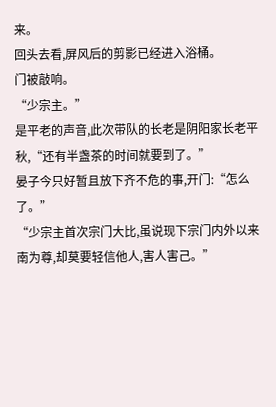来。
回头去看,屏风后的剪影已经进入浴桶。
门被敲响。
“少宗主。”
是平老的声音,此次带队的长老是阴阳家长老平秋,“还有半盏茶的时间就要到了。”
晏子今只好暂且放下齐不危的事,开门:“怎么了。”
“少宗主首次宗门大比,虽说现下宗门内外以来南为尊,却莫要轻信他人,害人害己。”